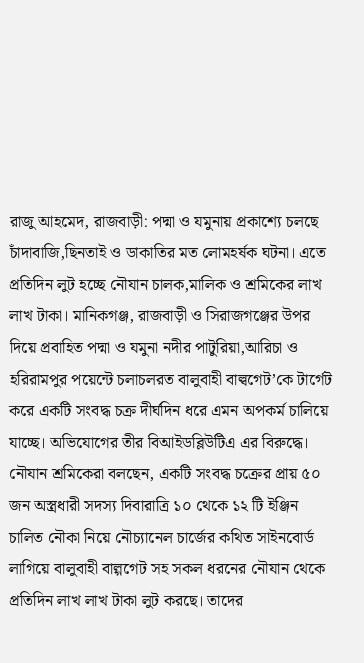রাজু আহমেদ, রাজবাড়ী: পদ্মা ও যমুনায় প্রকাশ্যে চলছে চাঁদাবাজি,ছিনতাই ও ডাকাতির মত লোমহর্ষক ঘটনা। এতে প্রতিদিন লুট হচ্ছে নৌযান চালক,মালিক ও শ্রমিকের লাখ লাখ টাকা। মানিকগঞ্জ, রাজবাড়ী ও সিরাজগঞ্জের উপর দিয়ে প্রবাহিত পদ্মা ও যমুনা নদীর পাটুরিয়া,আরিচা ও হরিরামপুর পয়েন্টে চলাচলরত বালুবাহী বাল্বগেট’কে টার্গেট করে একটি সংবদ্ধ চক্র দীর্ঘদিন ধরে এমন অপকর্ম চালিয়ে যাচ্ছে। অভিযোগের তীর বিআইডব্লিউটিএ এর বিরুদ্ধে।
নৌযান শ্রমিকেরা বলছেন, একটি সংবদ্ধ চক্রের প্রায় ৫০ জন অস্ত্রধারী সদস্য দিবারাত্রি ১০ থেকে ১২ টি ইঞ্জিন চালিত নৌকা নিয়ে নৌচ্যানেল চার্জের কথিত সাইনবোর্ড লাগিয়ে বালুবাহী বাল্গগেট সহ সকল ধরনের নৌযান থেকে প্রতিদিন লাখ লাখ টাকা লুট করছে। তাদের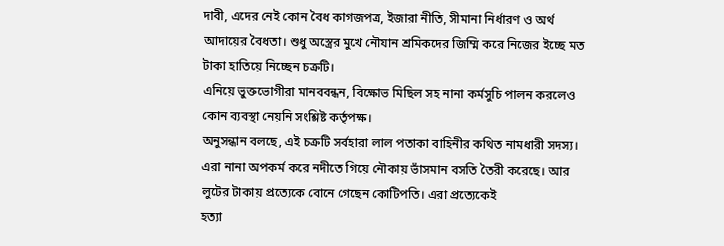দাবী, এদের নেই কোন বৈধ কাগজপত্র, ইজারা নীতি, সীমানা নির্ধারণ ও অর্থ আদায়ের বৈধতা। শুধু অস্ত্রের মুখে নৌযান শ্রমিকদের জিম্মি করে নিজের ইচ্ছে মত টাকা হাতিয়ে নিচ্ছেন চক্রটি।
এনিয়ে ভুক্তভোগীরা মানববন্ধন, বিক্ষোভ মিছিল সহ নানা কর্মসুচি পালন করলেও কোন ব্যবস্থা নেয়নি সংশ্লিষ্ট কর্তৃপক্ষ।
অনুসন্ধান বলছে, এই চক্রটি সর্বহারা লাল পতাকা বাহিনীর কথিত নামধারী সদস্য। এরা নানা অপকর্ম করে নদীতে গিয়ে নৌকায় ভাঁসমান বসতি তৈরী করেছে। আর লুটের টাকায় প্রত্যেকে বোনে গেছেন কোটিপতি। এরা প্রত্যেকেই
হত্যা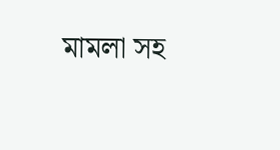মামলা সহ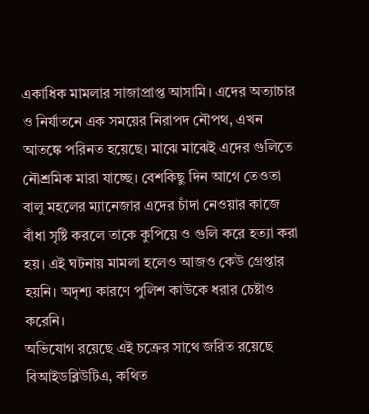একাধিক মামলার সাজাপ্রাপ্ত আসামি। এদের অত্যাচার ও নির্যাতনে এক সময়ের নিরাপদ নৌপথ, এখন আতঙ্কে পরিনত হয়েছে। মাঝে মাঝেই এদের গুলিতে নৌশ্রমিক মারা যাচ্ছে। বেশকিছু দিন আগে তেওতা বালু মহলের ম্যানেজার এদের চাঁদা নেওয়ার কাজে বাঁধা সৃষ্টি করলে তাকে কুপিয়ে ও গুলি করে হত্যা করা হয়। এই ঘটনায় মামলা হলেও আজও কেউ গ্রেপ্তার হয়নি। অদৃশ্য কারণে পুলিশ কাউকে ধরার চেষ্টাও করেনি।
অভিযোগ রয়েছে এই চক্রের সাথে জরিত রয়েছে বিআইডব্লিউটিএ, কথিত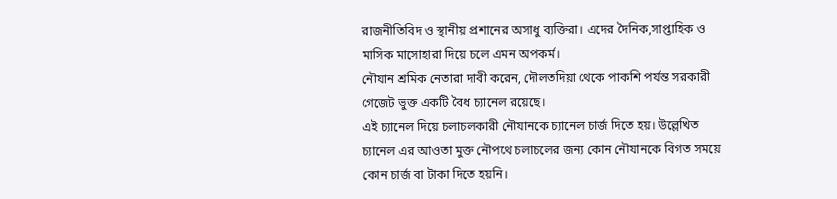রাজনীতিবিদ ও স্থানীয় প্রশানের অসাধু ব্যক্তিরা। এদের দৈনিক,সাপ্তাহিক ও মাসিক মাসোহারা দিয়ে চলে এমন অপকর্ম।
নৌযান শ্রমিক নেতারা দাবী করেন, দৌলতদিয়া থেকে পাকশি পর্যন্ত সরকারী গেজেট ভুক্ত একটি বৈধ চ্যানেল রয়েছে।
এই চ্যানেল দিয়ে চলাচলকারী নৌযানকে চ্যানেল চার্জ দিতে হয়। উল্লেখিত চ্যানেল এর আওতা মুক্ত নৌপথে চলাচলের জন্য কোন নৌযানকে বিগত সময়ে কোন চার্জ বা টাকা দিতে হয়নি।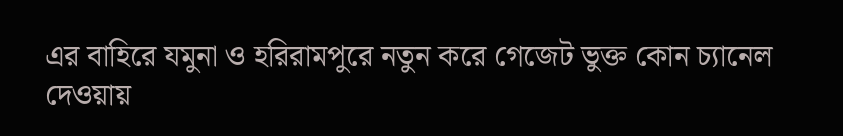এর বাহিরে যমুনা ও হরিরামপুরে নতুন করে গেজেট ভুক্ত কোন চ্যানেল দেওয়ায়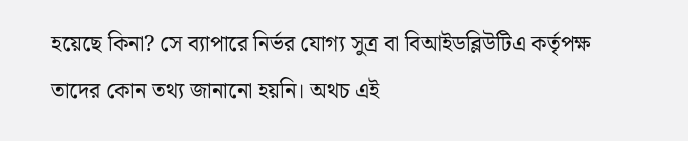হয়েছে কিনা? সে ব্যাপারে নির্ভর যোগ্য সুত্র বা বিআইডব্লিউটিএ কর্তৃপক্ষ তাদের কোন তথ্য জানানো হয়নি। অথচ এই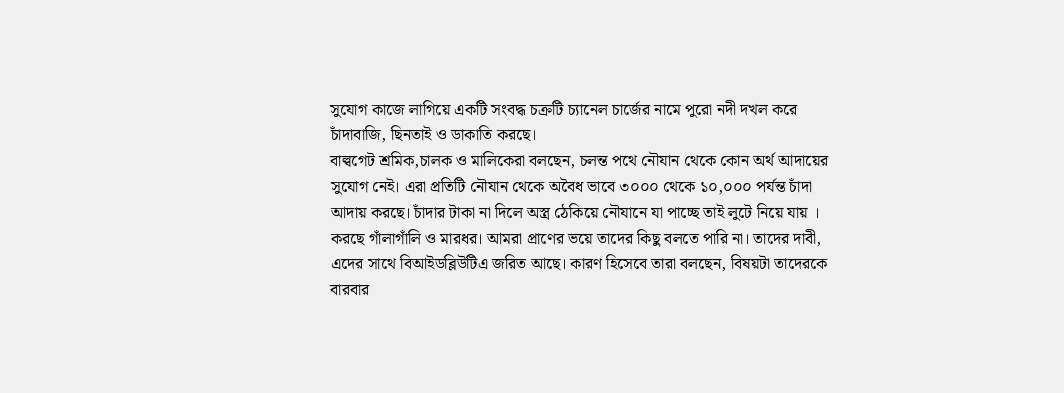সুযোগ কাজে লাগিয়ে একটি সংবদ্ধ চক্রটি চ্যানেল চার্জের নামে পুরো নদী দখল করে চাঁদাবাজি, ছিনতাই ও ডাকাতি করছে।
বাল্বগেট শ্রমিক,চালক ও মালিকেরা বলছেন, চলন্ত পথে নৌযান থেকে কোন অর্থ আদায়ের সুযোগ নেই। এরা প্রতিটি নৌযান থেকে অবৈধ ভাবে ৩০০০ থেকে ১০,০০০ পর্যন্ত চাঁদা আদায় করছে। চাঁদার টাকা না দিলে অস্ত্র ঠেকিয়ে নৌযানে যা পাচ্ছে তাই লুটে নিয়ে যায় । করছে গাঁলাগাঁলি ও মারধর। আমরা প্রাণের ভয়ে তাদের কিছু বলতে পারি না। তাদের দাবী, এদের সাথে বিআইডব্লিউটিএ জরিত আছে। কারণ হিসেবে তারা বলছেন, বিষয়টা তাদেরকে বারবার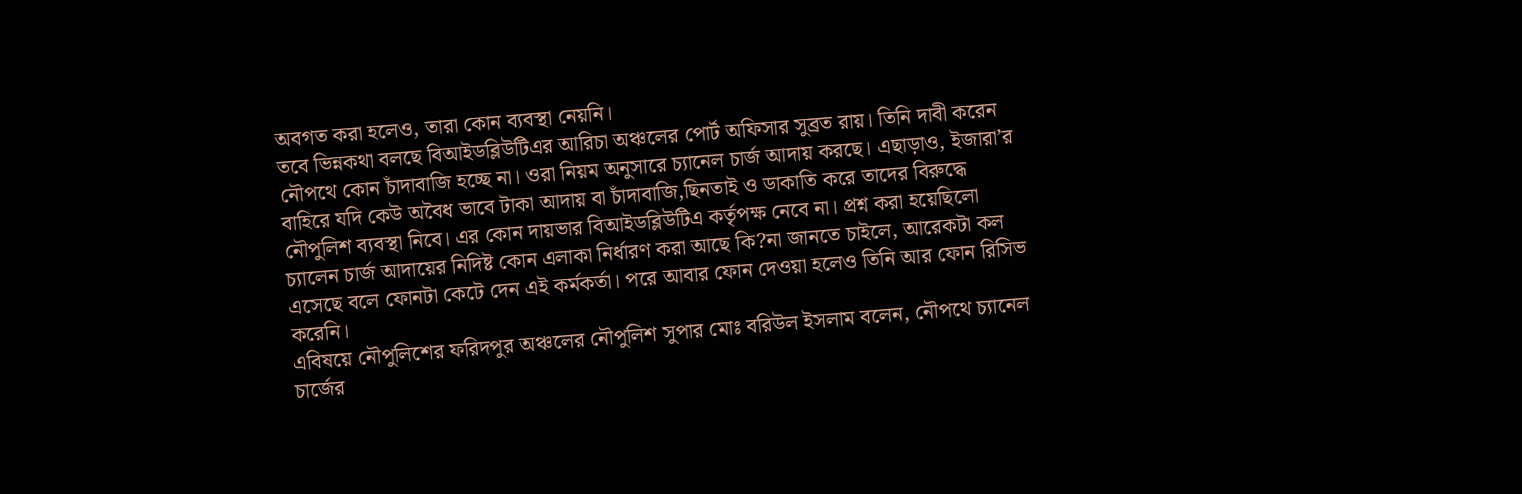অবগত করা হলেও, তারা কোন ব্যবস্থা নেয়নি।
তবে ভিন্নকথা বলছে বিআইডব্লিউটিএর আরিচা অঞ্চলের পোর্ট অফিসার সুব্রত রায়। তিনি দাবী করেন নৌপথে কোন চাঁদাবাজি হচ্ছে না। ওরা নিয়ম অনুসারে চ্যানেল চার্জ আদায় করছে। এছাড়াও, ইজারা’র বাহিরে যদি কেউ অবৈধ ভাবে টাকা আদায় বা চাঁদাবাজি,ছিনতাই ও ডাকাতি করে তাদের বিরুদ্ধে নৌপুলিশ ব্যবস্থা নিবে। এর কোন দায়ভার বিআইডব্লিউটিএ কর্তৃপক্ষ নেবে না। প্রশ্ন করা হয়েছিলো চ্যালেন চার্জ আদায়ের নিদিষ্ট কোন এলাকা নির্ধারণ করা আছে কি?না জানতে চাইলে, আরেকটা কল এসেছে বলে ফোনটা কেটে দেন এই কর্মকর্তা। পরে আবার ফোন দেওয়া হলেও তিনি আর ফোন রিসিভ করেনি।
এবিষয়ে নৌপুলিশের ফরিদপুর অঞ্চলের নৌপুলিশ সুপার মোঃ বরিউল ইসলাম বলেন, নৌপথে চ্যানেল চার্জের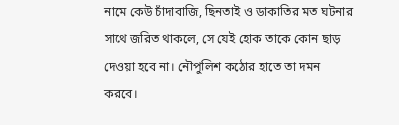নামে কেউ চাঁদাবাজি, ছিনতাই ও ডাকাতির মত ঘটনার সাথে জরিত থাকলে, সে যেই হোক তাকে কোন ছাড় দেওয়া হবে না। নৌপুলিশ কঠোর হাতে তা দমন করবে।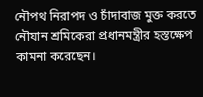নৌপথ নিরাপদ ও চাঁদাবাজ মুক্ত করতে নৌযান শ্রমিকেরা প্রধানমন্ত্রীর হস্তক্ষেপ কামনা করেছেন।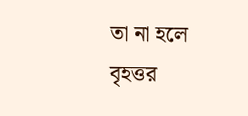তা না হলে বৃহত্তর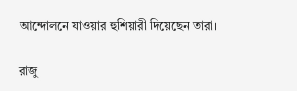আন্দোলনে যাওয়ার হুশিয়ারী দিয়েছেন তারা।

রাজু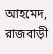আহমেদ, রাজবাড়ী